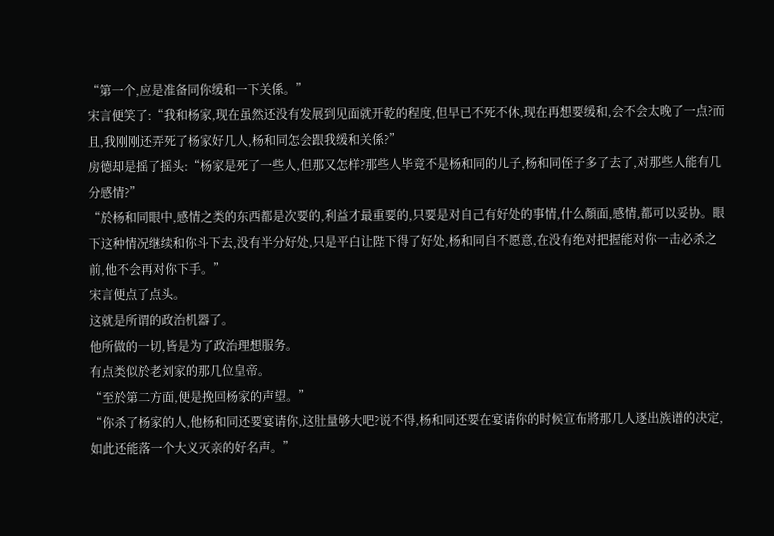“第一个,应是准备同你缓和一下关係。”
宋言便笑了:“我和杨家,现在虽然还没有发展到见面就开乾的程度,但早已不死不休,现在再想要缓和,会不会太晚了一点?而且,我刚刚还弄死了杨家好几人,杨和同怎会跟我缓和关係?”
房德却是摇了摇头:“杨家是死了一些人,但那又怎样?那些人毕竟不是杨和同的儿子,杨和同侄子多了去了,对那些人能有几分感情?”
“於杨和同眼中,感情之类的东西都是次要的,利益才最重要的,只要是对自己有好处的事情,什么顏面,感情,都可以妥协。眼下这种情况继续和你斗下去,没有半分好处,只是平白让陛下得了好处,杨和同自不愿意,在没有绝对把握能对你一击必杀之前,他不会再对你下手。”
宋言便点了点头。
这就是所谓的政治机器了。
他所做的一切,皆是为了政治理想服务。
有点类似於老刘家的那几位皇帝。
“至於第二方面,便是挽回杨家的声望。”
“你杀了杨家的人,他杨和同还要宴请你,这肚量够大吧?说不得,杨和同还要在宴请你的时候宣布將那几人逐出族谱的决定,如此还能落一个大义灭亲的好名声。”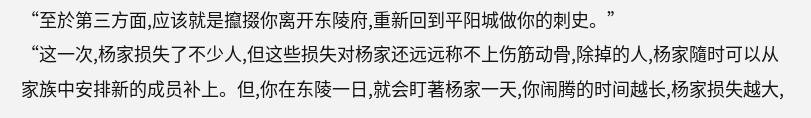“至於第三方面,应该就是攛掇你离开东陵府,重新回到平阳城做你的刺史。”
“这一次,杨家损失了不少人,但这些损失对杨家还远远称不上伤筋动骨,除掉的人,杨家隨时可以从家族中安排新的成员补上。但,你在东陵一日,就会盯著杨家一天,你闹腾的时间越长,杨家损失越大,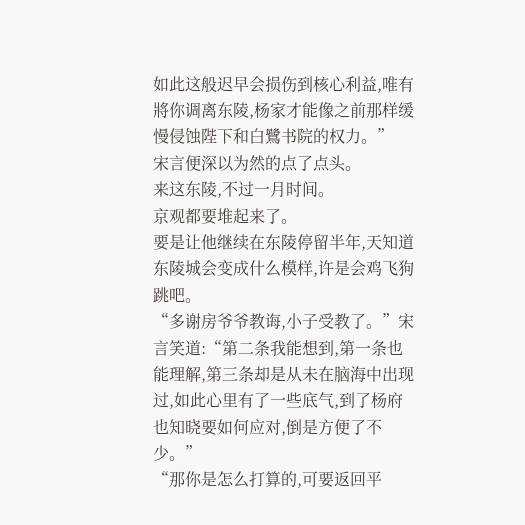如此这般迟早会损伤到核心利益,唯有將你调离东陵,杨家才能像之前那样缓慢侵蚀陛下和白鷺书院的权力。”
宋言便深以为然的点了点头。
来这东陵,不过一月时间。
京观都要堆起来了。
要是让他继续在东陵停留半年,天知道东陵城会变成什么模样,许是会鸡飞狗跳吧。
“多谢房爷爷教诲,小子受教了。”宋言笑道:“第二条我能想到,第一条也能理解,第三条却是从未在脑海中出现过,如此心里有了一些底气,到了杨府也知晓要如何应对,倒是方便了不少。”
“那你是怎么打算的,可要返回平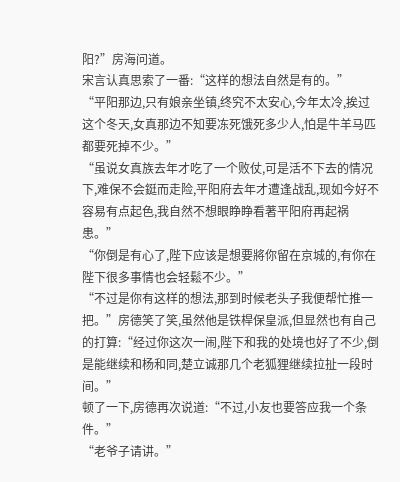阳?”房海问道。
宋言认真思索了一番:“这样的想法自然是有的。”
“平阳那边,只有娘亲坐镇,终究不太安心,今年太冷,挨过这个冬天,女真那边不知要冻死饿死多少人,怕是牛羊马匹都要死掉不少。”
“虽说女真族去年才吃了一个败仗,可是活不下去的情况下,难保不会鋌而走险,平阳府去年才遭逢战乱,现如今好不容易有点起色,我自然不想眼睁睁看著平阳府再起祸患。”
“你倒是有心了,陛下应该是想要將你留在京城的,有你在陛下很多事情也会轻鬆不少。”
“不过是你有这样的想法,那到时候老头子我便帮忙推一把。”房德笑了笑,虽然他是铁桿保皇派,但显然也有自己的打算:“经过你这次一闹,陛下和我的处境也好了不少,倒是能继续和杨和同,楚立诚那几个老狐狸继续拉扯一段时间。”
顿了一下,房德再次说道:“不过,小友也要答应我一个条件。”
“老爷子请讲。”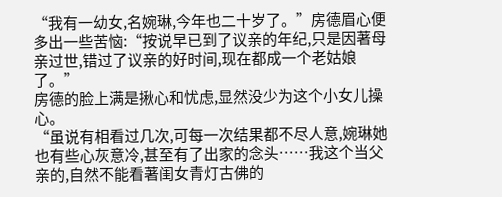“我有一幼女,名婉琳,今年也二十岁了。”房德眉心便多出一些苦恼:“按说早已到了议亲的年纪,只是因著母亲过世,错过了议亲的好时间,现在都成一个老姑娘了。”
房德的脸上满是揪心和忧虑,显然没少为这个小女儿操心。
“虽说有相看过几次,可每一次结果都不尽人意,婉琳她也有些心灰意冷,甚至有了出家的念头……我这个当父亲的,自然不能看著闺女青灯古佛的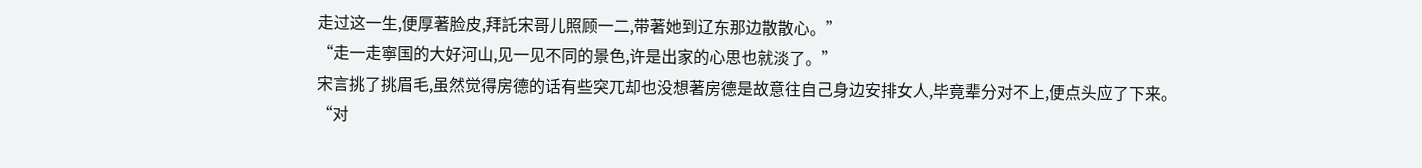走过这一生,便厚著脸皮,拜託宋哥儿照顾一二,带著她到辽东那边散散心。”
“走一走寧国的大好河山,见一见不同的景色,许是出家的心思也就淡了。”
宋言挑了挑眉毛,虽然觉得房德的话有些突兀却也没想著房德是故意往自己身边安排女人,毕竟辈分对不上,便点头应了下来。
“对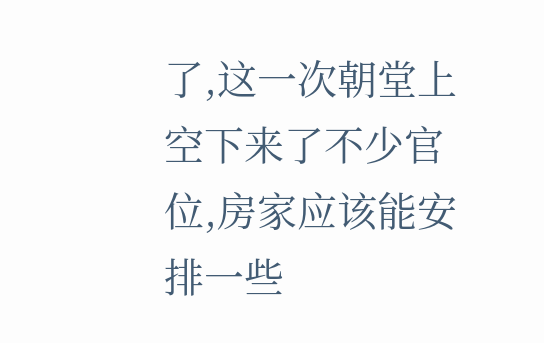了,这一次朝堂上空下来了不少官位,房家应该能安排一些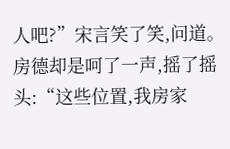人吧?”宋言笑了笑,问道。
房德却是呵了一声,摇了摇头:“这些位置,我房家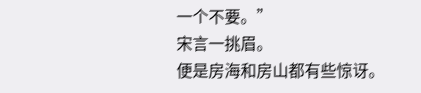一个不要。”
宋言一挑眉。
便是房海和房山都有些惊讶。